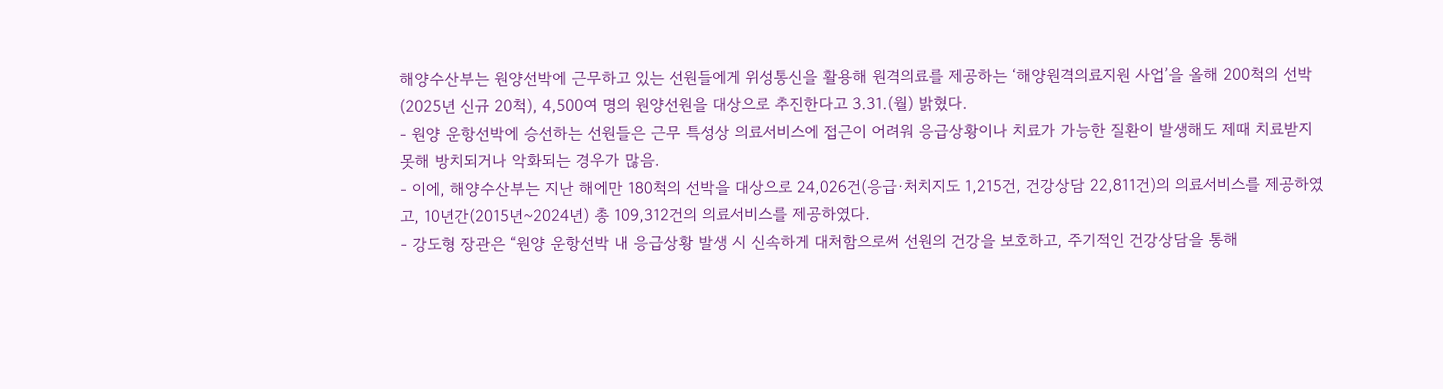해양수산부는 원양선박에 근무하고 있는 선원들에게 위성통신을 활용해 원격의료를 제공하는 ‘해양원격의료지원 사업’을 올해 200척의 선박(2025년 신규 20척), 4,500여 명의 원양선원을 대상으로 추진한다고 3.31.(월) 밝혔다.
- 원양 운항선박에 승선하는 선원들은 근무 특성상 의료서비스에 접근이 어려워 응급상황이나 치료가 가능한 질환이 발생해도 제때 치료받지 못해 방치되거나 악화되는 경우가 많음.
- 이에, 해양수산부는 지난 해에만 180척의 선박을 대상으로 24,026건(응급·처치지도 1,215건, 건강상담 22,811건)의 의료서비스를 제공하였고, 10년간(2015년~2024년) 총 109,312건의 의료서비스를 제공하였다.
- 강도형 장관은 “원양 운항선박 내 응급상황 발생 시 신속하게 대처함으로써 선원의 건강을 보호하고, 주기적인 건강상담을 통해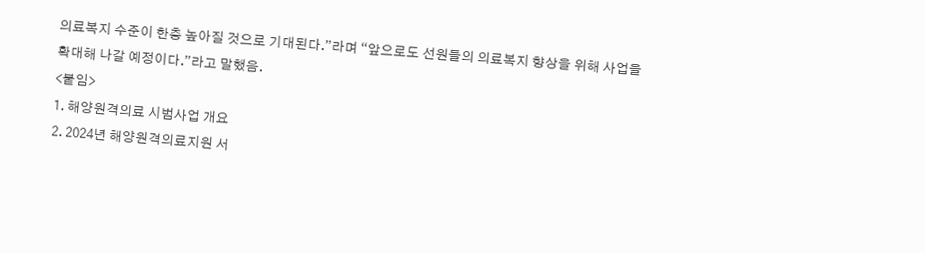의료복지 수준이 한층 높아질 것으로 기대된다.”라며 “앞으로도 선원들의 의료복지 향상을 위해 사업을 확대해 나갈 예정이다.”라고 말했음.
<붙임>
1. 해양원격의료 시범사업 개요
2. 2024년 해양원격의료지원 서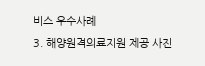비스 우수사례
3. 해양원격의료지원 제공 사진